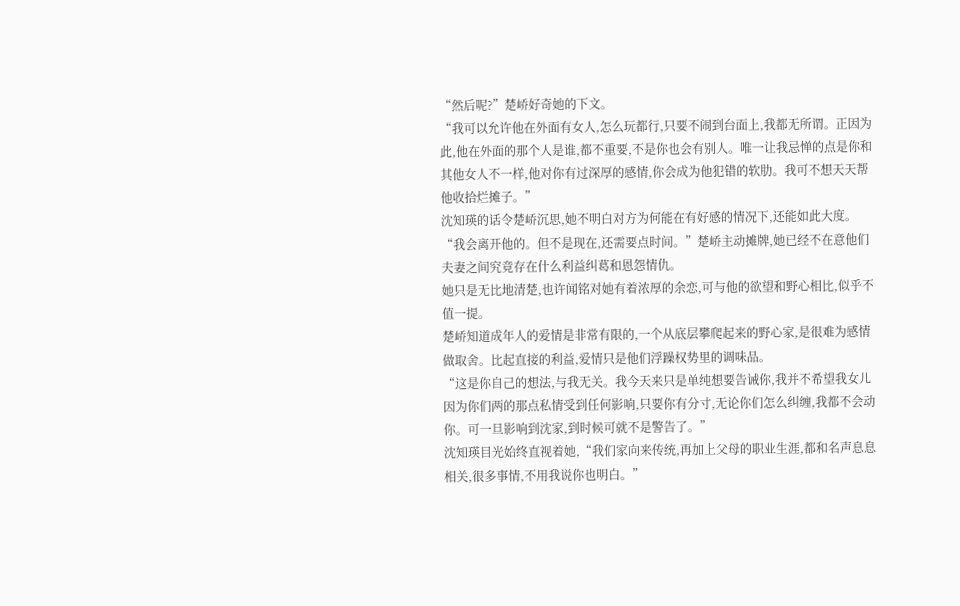“然后呢?”楚峤好奇她的下文。
“我可以允许他在外面有女人,怎么玩都行,只要不闹到台面上,我都无所谓。正因为此,他在外面的那个人是谁,都不重要,不是你也会有别人。唯一让我忌惮的点是你和其他女人不一样,他对你有过深厚的感情,你会成为他犯错的软肋。我可不想天天帮他收拾烂摊子。”
沈知瑛的话令楚峤沉思,她不明白对方为何能在有好感的情况下,还能如此大度。
“我会离开他的。但不是现在,还需要点时间。”楚峤主动摊牌,她已经不在意他们夫妻之间究竟存在什么利益纠葛和恩怨情仇。
她只是无比地清楚,也许闻铭对她有着浓厚的余恋,可与他的欲望和野心相比,似乎不值一提。
楚峤知道成年人的爱情是非常有限的,一个从底层攀爬起来的野心家,是很难为感情做取舍。比起直接的利益,爱情只是他们浮躁权势里的调味品。
“这是你自己的想法,与我无关。我今天来只是单纯想要告诫你,我并不希望我女儿因为你们两的那点私情受到任何影响,只要你有分寸,无论你们怎么纠缠,我都不会动你。可一旦影响到沈家,到时候可就不是警告了。”
沈知瑛目光始终直视着她,“我们家向来传统,再加上父母的职业生涯,都和名声息息相关,很多事情,不用我说你也明白。”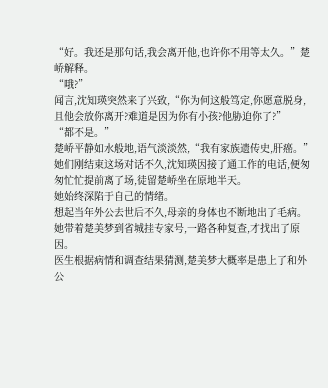“好。我还是那句话,我会离开他,也许你不用等太久。”楚峤解释。
“哦?”
闻言,沈知瑛突然来了兴致,“你为何这般笃定,你愿意脱身,且他会放你离开?难道是因为你有小孩?他胁迫你了?”
“都不是。”
楚峤平静如水般地,语气淡淡然,“我有家族遗传史,肝癌。”
她们刚结束这场对话不久,沈知瑛因接了通工作的电话,便匆匆忙忙提前离了场,徒留楚峤坐在原地半天。
她始终深陷于自己的情绪。
想起当年外公去世后不久,母亲的身体也不断地出了毛病。
她带着楚美梦到省城挂专家号,一路各种复查,才找出了原因。
医生根据病情和调查结果猜测,楚美梦大概率是患上了和外公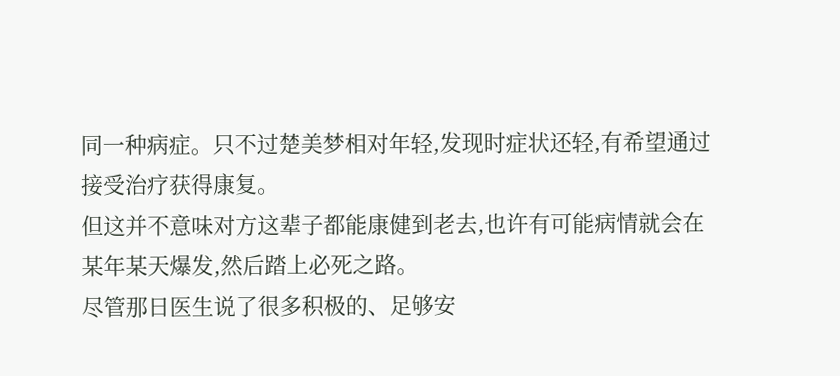同一种病症。只不过楚美梦相对年轻,发现时症状还轻,有希望通过接受治疗获得康复。
但这并不意味对方这辈子都能康健到老去,也许有可能病情就会在某年某天爆发,然后踏上必死之路。
尽管那日医生说了很多积极的、足够安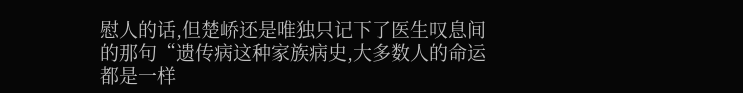慰人的话,但楚峤还是唯独只记下了医生叹息间的那句“遗传病这种家族病史,大多数人的命运都是一样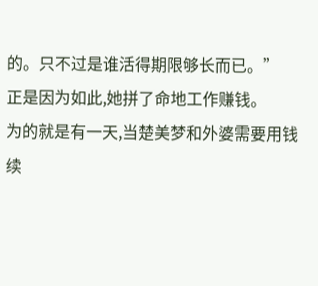的。只不过是谁活得期限够长而已。”
正是因为如此,她拼了命地工作赚钱。
为的就是有一天,当楚美梦和外婆需要用钱续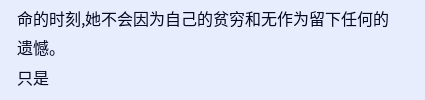命的时刻,她不会因为自己的贫穷和无作为留下任何的遗憾。
只是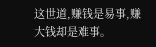这世道,赚钱是易事,赚大钱却是难事。